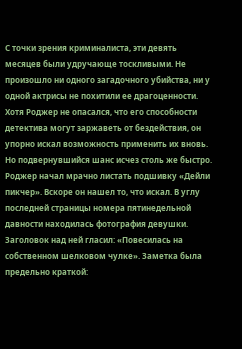С точки зрения криминалиста, эти девять месяцев были удручающе тоскливыми. Не произошло ни одного загадочного убийства, ни у одной актрисы не похитили ее драгоценности. Хотя Роджер не опасался, что его способности детектива могут заржаветь от бездействия, он упорно искал возможность применить их вновь. Но подвернувшийся шанс исчез столь же быстро.
Роджер начал мрачно листать подшивку «Дейли пикчер». Вскоре он нашел то, что искал. В углу последней страницы номера пятинедельной давности находилась фотография девушки. Заголовок над ней гласил: «Повесилась на собственном шелковом чулке». Заметка была предельно краткой: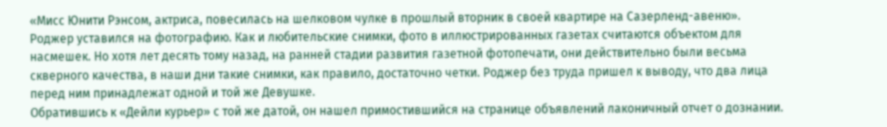«Мисс Юнити Рэнсом, актриса, повесилась на шелковом чулке в прошлый вторник в своей квартире на Сазерленд-авеню».
Роджер уставился на фотографию. Как и любительские снимки, фото в иллюстрированных газетах считаются объектом для насмешек. Но хотя лет десять тому назад, на ранней стадии развития газетной фотопечати, они действительно были весьма скверного качества, в наши дни такие снимки, как правило, достаточно четки. Роджер без труда пришел к выводу, что два лица перед ним принадлежат одной и той же Девушке.
Обратившись к «Дейли курьер» с той же датой, он нашел примостившийся на странице объявлений лаконичный отчет о дознании.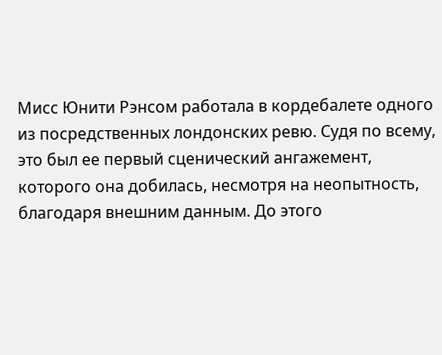Мисс Юнити Рэнсом работала в кордебалете одного из посредственных лондонских ревю. Судя по всему, это был ее первый сценический ангажемент, которого она добилась, несмотря на неопытность, благодаря внешним данным. До этого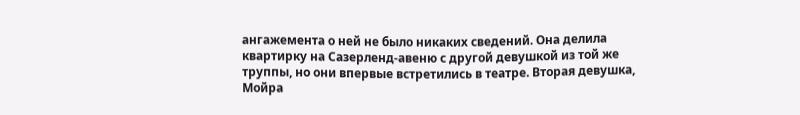ангажемента о ней не было никаких сведений. Она делила квартирку на Сазерленд-авеню с другой девушкой из той же труппы, но они впервые встретились в театре. Вторая девушка, Мойра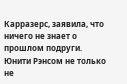Карразерс, заявила, что ничего не знает о прошлом подруги. Юнити Рэнсом не только не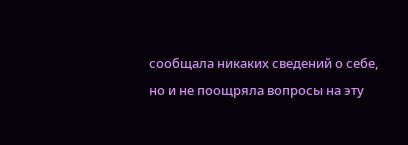сообщала никаких сведений о себе, но и не поощряла вопросы на эту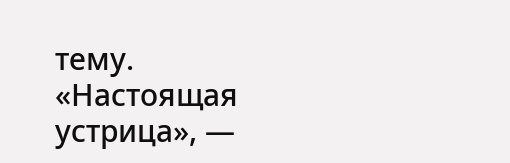тему. «Настоящая устрица», —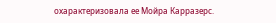охарактеризовала ее Мойра Карразерс.